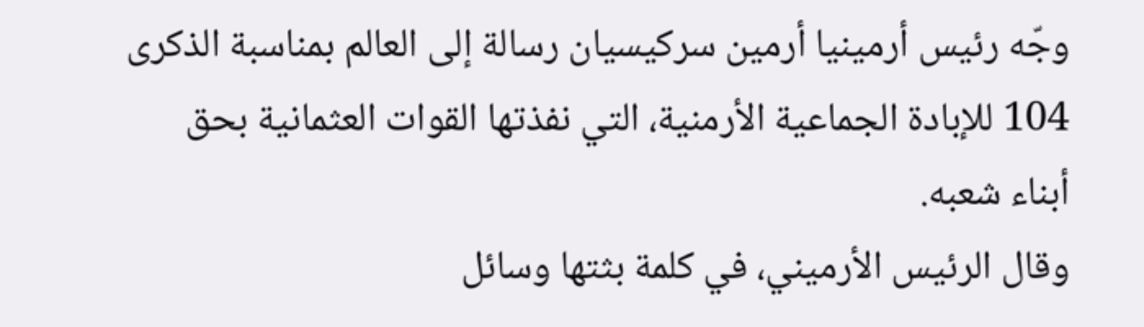وجّه رئيس أرمينيا أرمين سركيسيان رسالة إلى العالم بمناسبة الذكرى 104 للإبادة الجماعية الأرمنية، التي نفذتها القوات العثمانية بحق أبناء شعبه.
وقال الرئيس الأرميني، في كلمة بثتها وسائل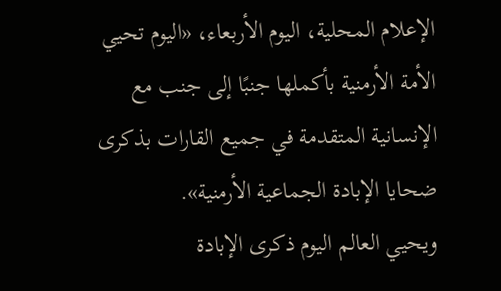الإعلام المحلية، اليوم الأربعاء، «اليوم تحيي الأمة الأرمنية بأكملها جنبًا إلى جنب مع الإنسانية المتقدمة في جميع القارات بذكرى ضحايا الإبادة الجماعية الأرمنية».
ويحيي العالم اليوم ذكرى الإبادة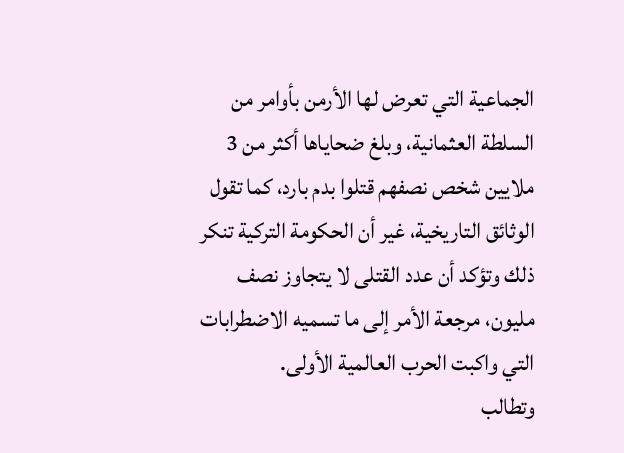الجماعية التي تعرض لها الأرمن بأوامر من السلطة العثمانية، وبلغ ضحاياها أكثر من 3 ملايين شخص نصفهم قتلوا بدم بارد، كما تقول الوثائق التاريخية، غير أن الحكومة التركية تنكر ذلك وتؤكد أن عدد القتلى لا يتجاوز نصف مليون، مرجعة الأمر إلى ما تسميه الاضطرابات التي واكبت الحرب العالمية الأولى.
وتطالب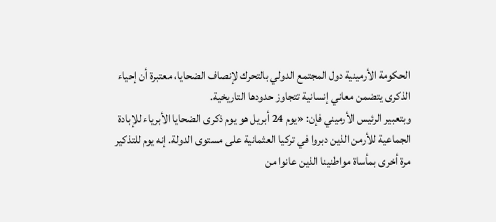الحكومة الأرمينية دول المجتمع الدولي بالتحرك لإنصاف الضحايا، معتبرة أن إحياء الذكرى يتضمن معاني إنسانية تتجاوز حدودها التاريخية.
وبتعبير الرئيس الأرميني فإن: «يوم 24 أبريل هو يوم ذكرى الضحايا الأبرياء للإبادة الجماعية للأرمن الذين دبروا في تركيا العثمانية على مستوى الدولة. إنه يوم للتذكير مرة أخرى بمأساة مواطنينا الذين عانوا من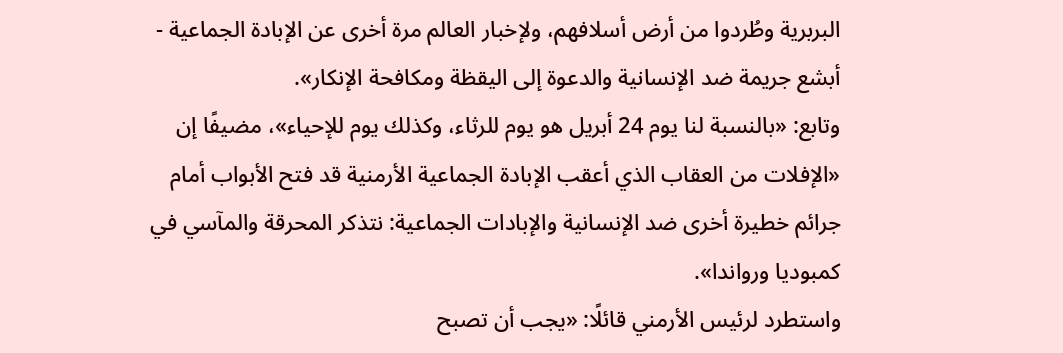البربرية وطُردوا من أرض أسلافهم، ولإخبار العالم مرة أخرى عن الإبادة الجماعية - أبشع جريمة ضد الإنسانية والدعوة إلى اليقظة ومكافحة الإنكار».
وتابع: «بالنسبة لنا يوم 24 أبريل هو يوم للرثاء، وكذلك يوم للإحياء»، مضيفًا إن «الإفلات من العقاب الذي أعقب الإبادة الجماعية الأرمنية قد فتح الأبواب أمام جرائم خطيرة أخرى ضد الإنسانية والإبادات الجماعية: نتذكر المحرقة والمآسي في كمبوديا ورواندا».
واستطرد لرئيس الأرمني قائلًا: «يجب أن تصبح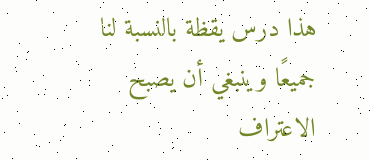هذا درس يقظة بالنسبة لنا جميعًا وينبغي أن يصبح الاعتراف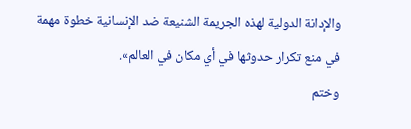والإدانة الدولية لهذه الجريمة الشنيعة ضد الإنسانية خطوة مهمة في منع تكرار حدوثها في أي مكان في العالم».
وختم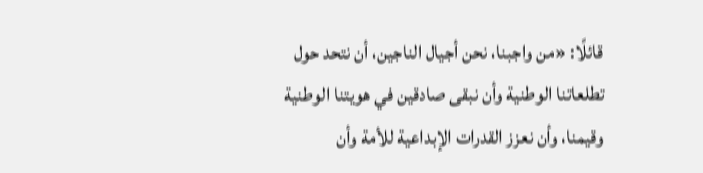قائلًا: «من واجبنا، نحن أجيال الناجين، أن نتحد حول تطلعاتنا الوطنية وأن نبقى صادقين في هويتنا الوطنية وقيمنا، وأن نعزز القدرات الإبداعية للأمة وأن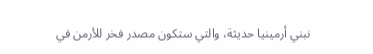نبني أرمينيا حديثة، والتي ستكون مصدر فخر للأرمن في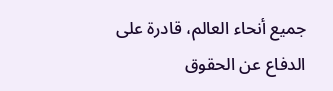جميع أنحاء العالم، قادرة على الدفاع عن الحقوق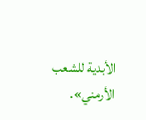الأبدية للشعب الأرمني».